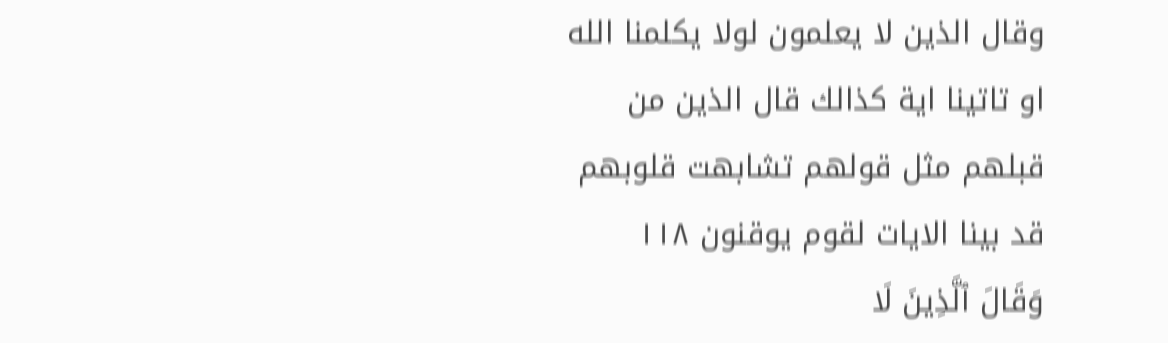وقال الذين لا يعلمون لولا يكلمنا الله او تاتينا اية كذالك قال الذين من قبلهم مثل قولهم تشابهت قلوبهم قد بينا الايات لقوم يوقنون ١١٨
وَقَالَ ٱلَّذِينَ لَا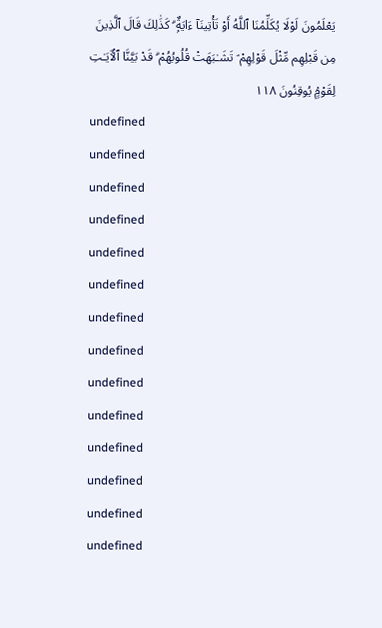يَعْلَمُونَ لَوْلَا يُكَلِّمُنَا ٱللَّهُ أَوْ تَأْتِينَآ ءَايَةٌۭ ۗ كَذَٰلِكَ قَالَ ٱلَّذِينَ مِن قَبْلِهِم مِّثْلَ قَوْلِهِمْ ۘ تَشَـٰبَهَتْ قُلُوبُهُمْ ۗ قَدْ بَيَّنَّا ٱلْـَٔايَـٰتِ لِقَوْمٍۢ يُوقِنُونَ ١١٨
undefined
undefined
undefined
undefined
undefined
undefined
undefined
undefined
undefined
undefined
undefined
undefined
undefined
undefined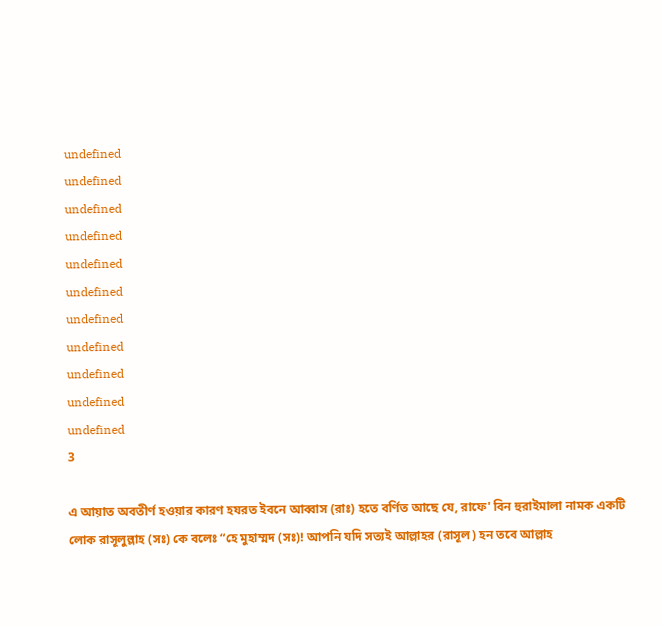undefined
undefined
undefined
undefined
undefined
undefined
undefined
undefined
undefined
undefined
undefined
3

এ আয়াত অবতীর্ণ হওয়ার কারণ হযরত ইবনে আব্বাস (রাঃ) হতে বর্ণিত আছে যে, রাফে' বিন হুরাইমালা নামক একটি লোক রাসূলুল্লাহ (সঃ) কে বলেঃ “হে মুহাম্মদ (সঃ)! আপনি যদি সত্যই আল্লাহর (রাসূল) হন তবে আল্লাহ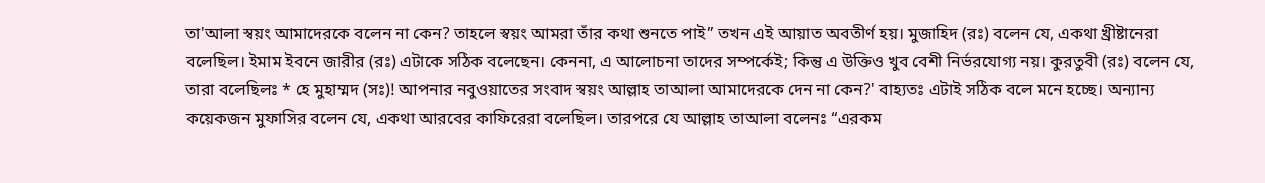তা'আলা স্বয়ং আমাদেরকে বলেন না কেন? তাহলে স্বয়ং আমরা তাঁর কথা শুনতে পাই” তখন এই আয়াত অবতীর্ণ হয়। মুজাহিদ (রঃ) বলেন যে, একথা খ্রীষ্টানেরা বলেছিল। ইমাম ইবনে জারীর (রঃ) এটাকে সঠিক বলেছেন। কেননা, এ আলোচনা তাদের সম্পর্কেই; কিন্তু এ উক্তিও খুব বেশী নির্ভরযোগ্য নয়। কুরতুবী (রঃ) বলেন যে, তারা বলেছিলঃ * হে মুহাম্মদ (সঃ)! আপনার নবুওয়াতের সংবাদ স্বয়ং আল্লাহ তাআলা আমাদেরকে দেন না কেন?' বাহ্যতঃ এটাই সঠিক বলে মনে হচ্ছে। অন্যান্য কয়েকজন মুফাসির বলেন যে, একথা আরবের কাফিরেরা বলেছিল। তারপরে যে আল্লাহ তাআলা বলেনঃ “এরকম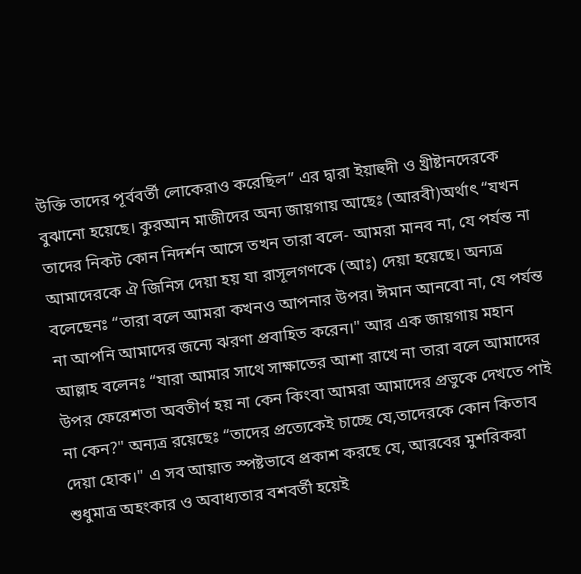উক্তি তাদের পূর্ববর্তী লোকেরাও করেছিল” এর দ্বারা ইয়াহুদী ও খ্রীষ্টানদেরকে বুঝানো হয়েছে। কুরআন মাজীদের অন্য জায়গায় আছেঃ (আরবী)অর্থাৎ “যখন তাদের নিকট কোন নিদর্শন আসে তখন তারা বলে- আমরা মানব না, যে পর্যন্ত না আমাদেরকে ঐ জিনিস দেয়া হয় যা রাসূলগণকে (আঃ) দেয়া হয়েছে। অন্যত্র বলেছেনঃ “তারা বলে আমরা কখনও আপনার উপর। ঈমান আনবো না, যে পর্যন্ত না আপনি আমাদের জন্যে ঝরণা প্রবাহিত করেন।" আর এক জায়গায় মহান আল্লাহ বলেনঃ “যারা আমার সাথে সাক্ষাতের আশা রাখে না তারা বলে আমাদের উপর ফেরেশতা অবতীর্ণ হয় না কেন কিংবা আমরা আমাদের প্রভুকে দেখতে পাই না কেন?" অন্যত্র রয়েছেঃ “তাদের প্রত্যেকেই চাচ্ছে যে,তাদেরকে কোন কিতাব দেয়া হোক।" এ সব আয়াত স্পষ্টভাবে প্রকাশ করছে যে, আরবের মুশরিকরা শুধুমাত্র অহংকার ও অবাধ্যতার বশবর্তী হয়েই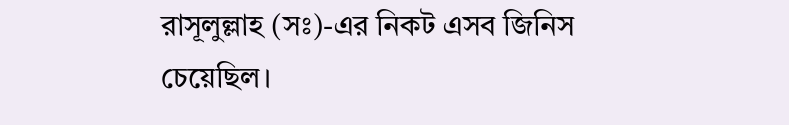রাসূলুল্লাহ (সঃ)-এর নিকট এসব জিনিস চেয়েছিল।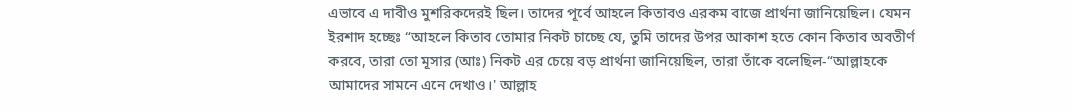এভাবে এ দাবীও মুশরিকদেরই ছিল। তাদের পূর্বে আহলে কিতাবও এরকম বাজে প্রার্থনা জানিয়েছিল। যেমন ইরশাদ হচ্ছেঃ “আহলে কিতাব তোমার নিকট চাচ্ছে যে, তুমি তাদের উপর আকাশ হতে কোন কিতাব অবতীর্ণ করবে, তারা তো মূসার (আঃ) নিকট এর চেয়ে বড় প্রার্থনা জানিয়েছিল, তারা তাঁকে বলেছিল-“আল্লাহকে আমাদের সামনে এনে দেখাও।' আল্লাহ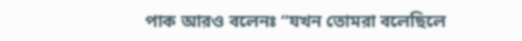পাক আরও বলেনঃ “যখন তোমরা বলেছিলে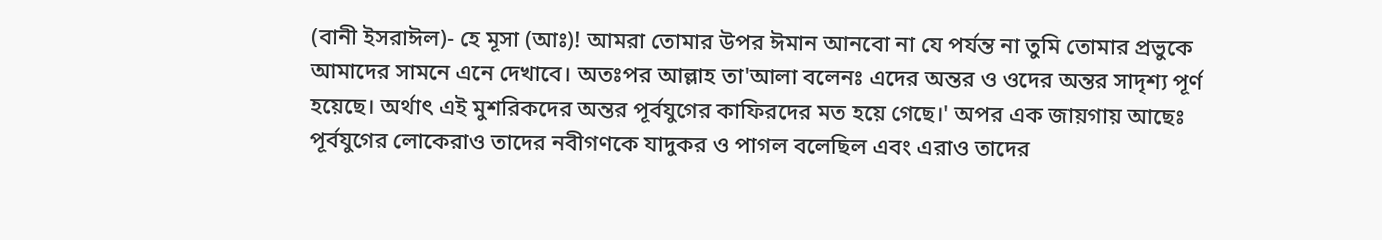(বানী ইসরাঈল)- হে মূসা (আঃ)! আমরা তোমার উপর ঈমান আনবো না যে পর্যন্ত না তুমি তোমার প্রভুকে আমাদের সামনে এনে দেখাবে। অতঃপর আল্লাহ তা'আলা বলেনঃ এদের অন্তর ও ওদের অন্তর সাদৃশ্য পূর্ণ হয়েছে। অর্থাৎ এই মুশরিকদের অন্তর পূর্বযুগের কাফিরদের মত হয়ে গেছে।' অপর এক জায়গায় আছেঃ পূর্বযুগের লোকেরাও তাদের নবীগণকে যাদুকর ও পাগল বলেছিল এবং এরাও তাদের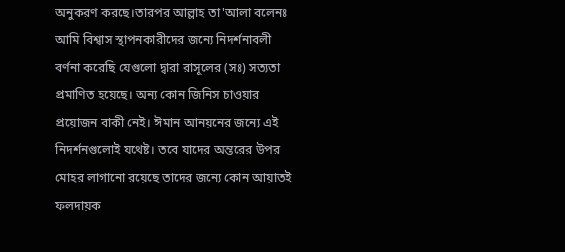অনুকরণ করছে।তারপর আল্লাহ তা'আলা বলেনঃ আমি বিশ্বাস স্থাপনকারীদের জন্যে নিদর্শনাবলী বর্ণনা করেছি যেগুলো দ্বারা রাসূলের (সঃ) সত্যতা প্রমাণিত হয়েছে। অন্য কোন জিনিস চাওয়ার প্রয়োজন বাকী নেই। ঈমান আনয়নের জন্যে এই নিদর্শনগুলোই যথেষ্ট। তবে যাদের অন্তরের উপর মোহর লাগানো রয়েছে তাদের জন্যে কোন আয়াতই ফলদায়ক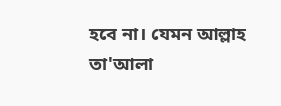হবে না। যেমন আল্লাহ তা'আলা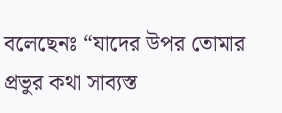বলেছেনঃ “যাদের উপর তোমার প্রভুর কথা সাব্যস্ত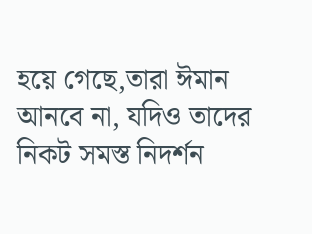হয়ে গেছে,তারা ঈমান আনবে না, যদিও তাদের নিকট সমস্ত নিদর্শন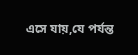এসে যায়,যে পর্যন্ত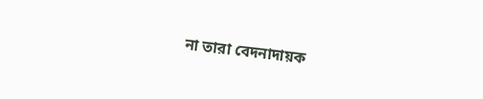না তারা বেদনাদায়ক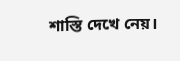শাস্তি দেখে নেয়।